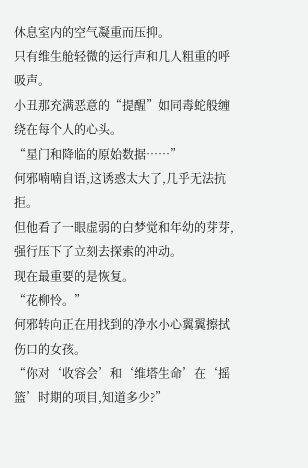休息室内的空气凝重而压抑。
只有维生舱轻微的运行声和几人粗重的呼吸声。
小丑那充满恶意的“提醒”如同毒蛇般缠绕在每个人的心头。
“星门和降临的原始数据……”
何邪喃喃自语,这诱惑太大了,几乎无法抗拒。
但他看了一眼虚弱的白梦觉和年幼的芽芽,强行压下了立刻去探索的冲动。
现在最重要的是恢复。
“花柳怜。”
何邪转向正在用找到的净水小心翼翼擦拭伤口的女孩。
“你对‘收容会’和‘维塔生命’在‘摇篮’时期的项目,知道多少?”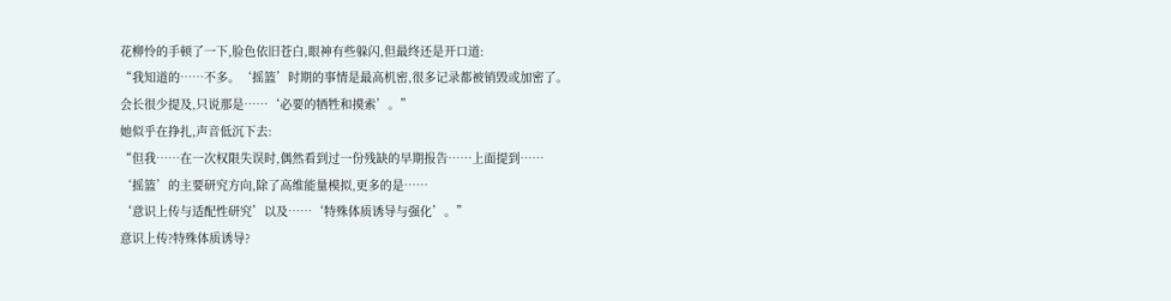花柳怜的手顿了一下,脸色依旧苍白,眼神有些躲闪,但最终还是开口道:
“我知道的……不多。‘摇篮’时期的事情是最高机密,很多记录都被销毁或加密了。
会长很少提及,只说那是……‘必要的牺牲和摸索’。”
她似乎在挣扎,声音低沉下去:
“但我……在一次权限失误时,偶然看到过一份残缺的早期报告……上面提到……
‘摇篮’的主要研究方向,除了高维能量模拟,更多的是……
‘意识上传与适配性研究’以及……‘特殊体质诱导与强化’。”
意识上传?特殊体质诱导?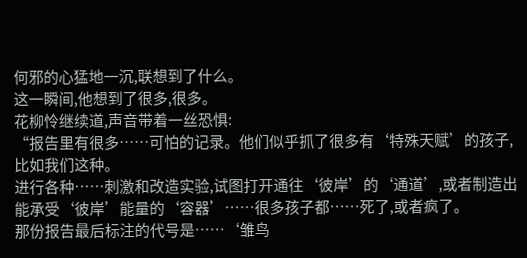何邪的心猛地一沉,联想到了什么。
这一瞬间,他想到了很多,很多。
花柳怜继续道,声音带着一丝恐惧:
“报告里有很多……可怕的记录。他们似乎抓了很多有‘特殊天赋’的孩子,比如我们这种。
进行各种……刺激和改造实验,试图打开通往‘彼岸’的‘通道’,或者制造出能承受‘彼岸’能量的‘容器’……很多孩子都……死了,或者疯了。
那份报告最后标注的代号是……‘雏鸟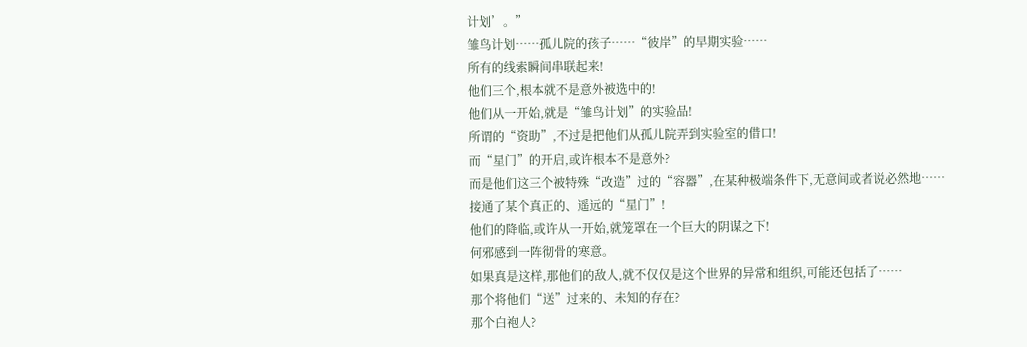计划’。”
雏鸟计划……孤儿院的孩子……“彼岸”的早期实验……
所有的线索瞬间串联起来!
他们三个,根本就不是意外被选中的!
他们从一开始,就是“雏鸟计划”的实验品!
所谓的“资助”,不过是把他们从孤儿院弄到实验室的借口!
而“星门”的开启,或许根本不是意外?
而是他们这三个被特殊“改造”过的“容器”,在某种极端条件下,无意间或者说必然地……
接通了某个真正的、遥远的“星门”!
他们的降临,或许从一开始,就笼罩在一个巨大的阴谋之下!
何邪感到一阵彻骨的寒意。
如果真是这样,那他们的敌人,就不仅仅是这个世界的异常和组织,可能还包括了……
那个将他们“送”过来的、未知的存在?
那个白袍人?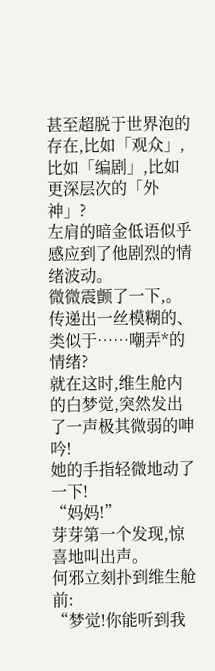甚至超脱于世界泡的存在,比如「观众」,比如「编剧」,比如更深层次的「外神」?
左肩的暗金低语似乎感应到了他剧烈的情绪波动。
微微震颤了一下,。
传递出一丝模糊的、类似于……嘲弄*的情绪?
就在这时,维生舱内的白梦觉,突然发出了一声极其微弱的呻吟!
她的手指轻微地动了一下!
“妈妈!”
芽芽第一个发现,惊喜地叫出声。
何邪立刻扑到维生舱前:
“梦觉!你能听到我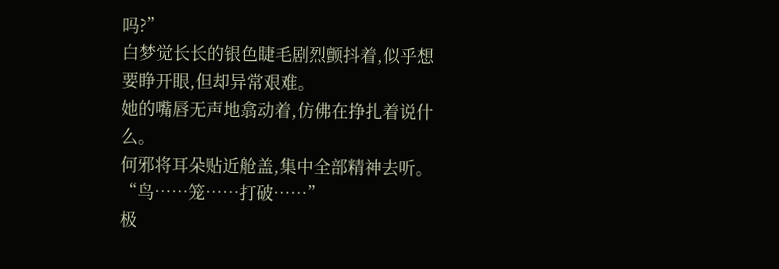吗?”
白梦觉长长的银色睫毛剧烈颤抖着,似乎想要睁开眼,但却异常艰难。
她的嘴唇无声地翕动着,仿佛在挣扎着说什么。
何邪将耳朵贴近舱盖,集中全部精神去听。
“鸟……笼……打破……”
极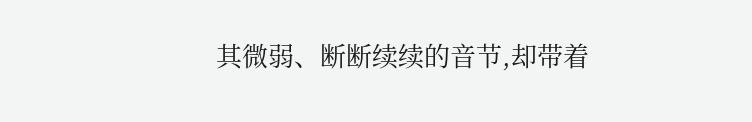其微弱、断断续续的音节,却带着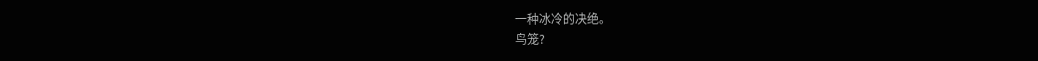一种冰冷的决绝。
鸟笼?